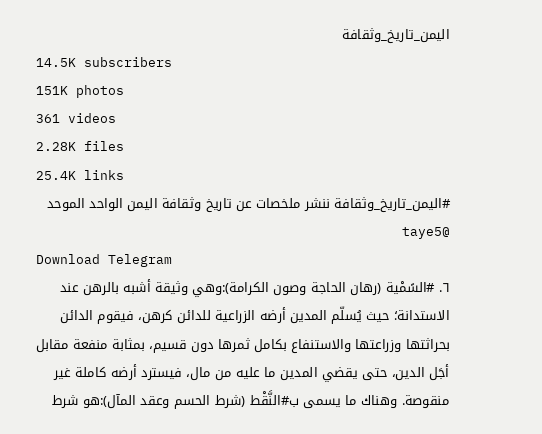اليمن_تاريخ_وثقافة
14.5K subscribers
151K photos
361 videos
2.28K files
25.4K links
#اليمن_تاريخ_وثقافة ننشر ملخصات عن تاريخ وثقافة اليمن الواحد الموحد @taye5
Download Telegram
٦. #السًمْية (رهان الحاجة وصون الكرامة):وهي وثيقة أشبه بالرهن عند الاستدانة؛ حيث يُسلّم المدين أرضه الزراعية للدائن كرهن، فيقوم الدائن بحراثتها وزراعتها والاستنفاع بكامل ثمرها دون قسيم، بمثابة منفعة مقابل أجَل الدين، حتى يقضي المدين ما عليه من مال، فيسترد أرضه كاملة غير منقوصة. وهناك ما يسمى ب#النَّقْط (شرط الحسم وعقد المآل):هو شرط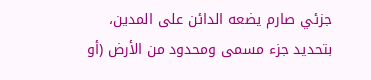جزئي صارم يضعه الدائن على المدين، بتحديد جزء مسمى ومحدود من الأرض (أو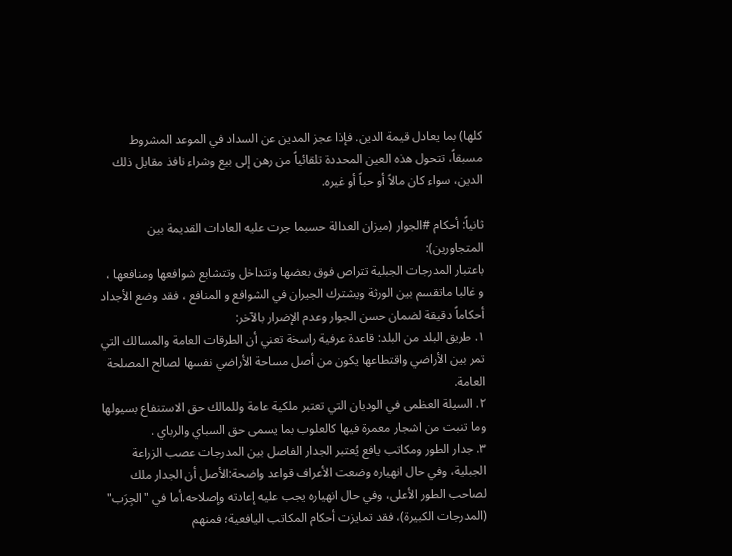كلها) بما يعادل قيمة الدين. فإذا عجز المدين عن السداد في الموعد المشروط مسبقاً، تتحول هذه العين المحددة تلقائياً من رهن إلى بيع وشراء نافذ مقابل ذلك الدين، سواء كان مالاً أو حباً أو غيره.

ثانياً: أحكام #الجوار (ميزان العدالة حسبما جرت عليه العادات القديمة بين المتجاورين):
باعتبار المدرجات الجبلية تتراص فوق بعضها وتتداخل وتتشابع شوافعها ومنافعها ، و غالبا ماتقسم بين الورثة ويشترك الجيران في الشوافع و المنافع ، فقد وضع الأجداد أحكاماً دقيقة لضمان حسن الجوار وعدم الإضرار بالآخر:
١. طريق البلد من البلد: قاعدة عرفية راسخة تعني أن الطرقات العامة والمسالك التي تمر بين الأراضي واقتطاعها يكون من أصل مساحة الأراضي نفسها لصالح المصلحة العامة.
٢. السيلة العظمى في الوديان التي تعتبر ملكية عامة وللمالك حق الاستنفاع بسيولها وما تنبت من اشجار معمرة فيها كالعلوب بما يسمى حق السباي والرباي .
٣. جدار الطور ومكاتب يافع يُعتبر الجدار الفاصل بين المدرجات عصب الزراعة الجبلية، وفي حال انهياره وضعت الأعراف قواعد واضحة:الأصل أن الجدار ملك لصاحب الطور الأعلى، وفي حال انهياره يجب عليه إعادته وإصلاحه.أما في "الجِرَب" (المدرجات الكبيرة)، فقد تمايزت أحكام المكاتب اليافعية؛ فمنهم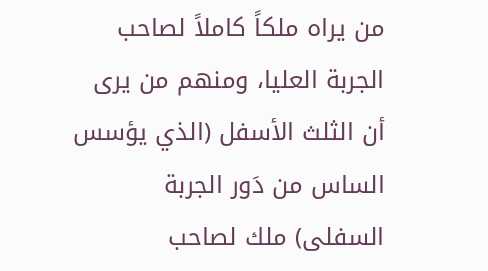من يراه ملكاً كاملاً لصاحب الجربة العليا، ومنهم من يرى أن الثلث الأسفل (الذي يؤسس الساس من دَور الجربة السفلى) ملك لصاحب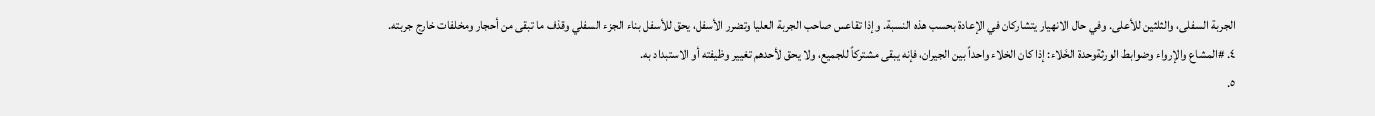الجربة السفلى، والثلثين للأعلى. وفي حال الانهيار يتشاركان في الإعادة بحسب هذه النسبة. وإذا تقاعس صاحب الجربة العليا وتضرر الأسفل، يحق للأسفل بناء الجزء السفلي وقذف ما تبقى من أحجار ومخلفات خارج جربته.
٤. #المشاع والإرواء وضوابط الورثةوحدة الخَلاء: إذا كان الخلاء واحداً بين الجيران، فإنه يبقى مشتركاً للجميع، ولا يحق لأحدهم تغيير وظيفته أو الاستبداد به.
٥.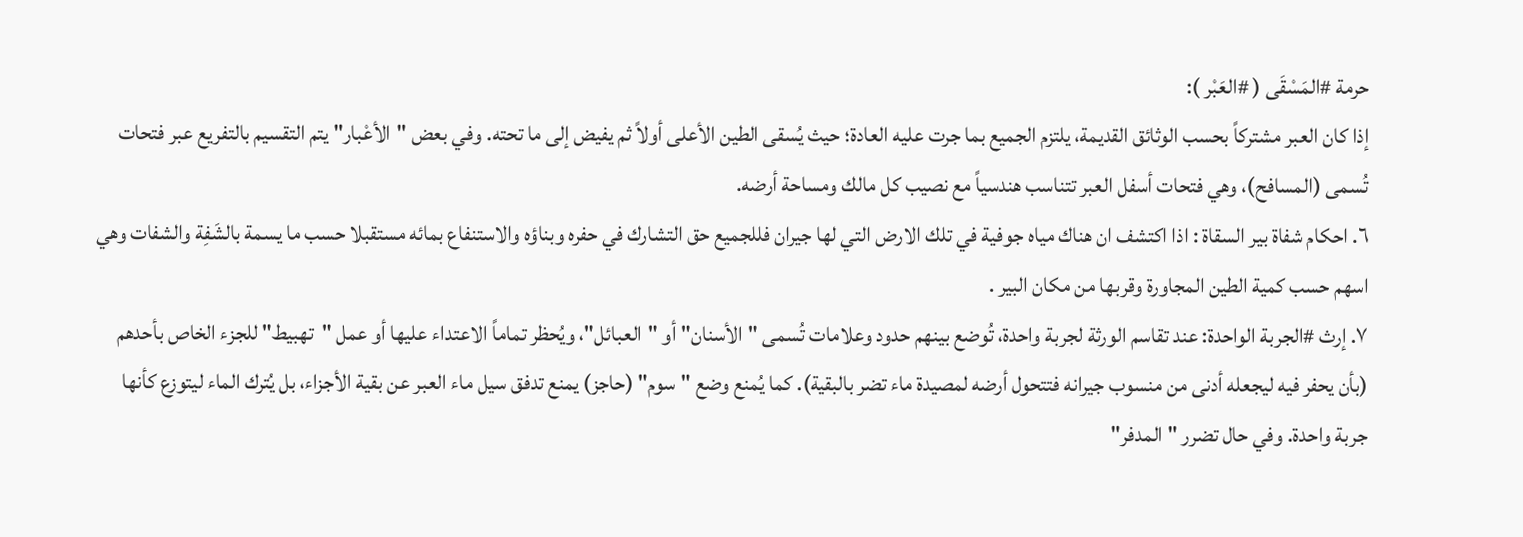حرمة #المَسْقَى ( #العَبْر ):
إذا كان العبر مشتركاً بحسب الوثائق القديمة، يلتزم الجميع بما جرت عليه العادة؛ حيث يُسقى الطين الأعلى أولاً ثم يفيض إلى ما تحته. وفي بعض "الأعْبار" يتم التقسيم بالتفريع عبر فتحات تُسمى (المسافح)، وهي فتحات أسفل العبر تتناسب هندسياً مع نصيب كل مالك ومساحة أرضه.
٦. احكام شفاة بير السقاة : اذا اكتشف ان هناك مياه جوفية في تلك الارض التي لها جيران فللجميع حق التشارك في حفره وبناؤه والاستنفاع بمائه مستقبلا حسب ما يسمة بالشَفِة والشفات وهي اسهم حسب كمية الطين المجاورة وقربها من مكان البير .
٧. إرث #الجربة الواحدة: عند تقاسم الورثة لجربة واحدة، تُوضع بينهم حدود وعلامات تُسمى "الأسنان" أو "العبائل"، ويُحظر تماماً الاعتداء عليها أو عمل "تهبيط" للجزء الخاص بأحدهم (بأن يحفر فيه ليجعله أدنى من منسوب جيرانه فتتحول أرضه لمصيدة ماء تضر بالبقية). كما يُمنع وضع "سوم" (حاجز) يمنع تدفق سيل ماء العبر عن بقية الأجزاء، بل يُترك الماء ليتوزع كأنها جربة واحدة. وفي حال تضرر "المدفر"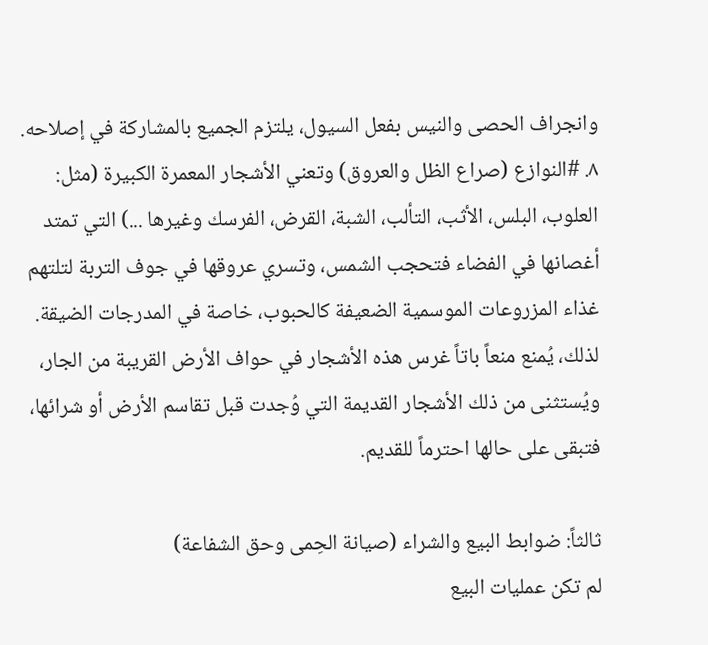وانجراف الحصى والنيس بفعل السيول، يلتزم الجميع بالمشاركة في إصلاحه.
٨. #النوازع (صراع الظل والعروق) وتعني الأشجار المعمرة الكبيرة (مثل: العلوب، البلس، الأثب، التألب، الشبة، القرض، الفرسك وغيرها ...) التي تمتد أغصانها في الفضاء فتحجب الشمس، وتسري عروقها في جوف التربة لتلتهم غذاء المزروعات الموسمية الضعيفة كالحبوب، خاصة في المدرجات الضيقة. لذلك، يُمنع منعاً باتاً غرس هذه الأشجار في حواف الأرض القريبة من الجار، ويُستثنى من ذلك الأشجار القديمة التي وُجدت قبل تقاسم الأرض أو شرائها، فتبقى على حالها احترماً للقديم.

ثالثاً: ضوابط البيع والشراء (صيانة الحِمى وحق الشفاعة)
لم تكن عمليات البيع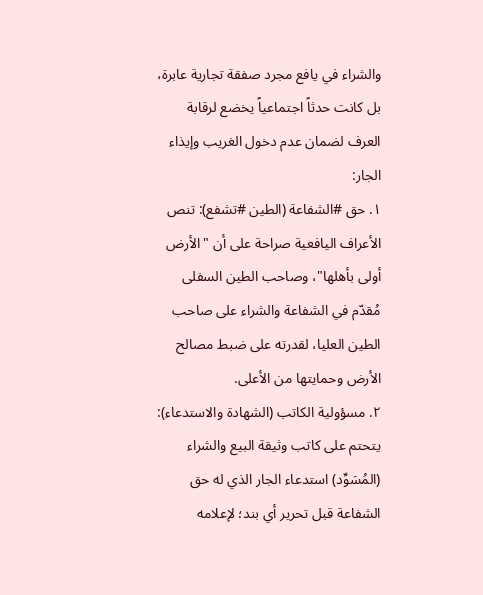والشراء في يافع مجرد صفقة تجارية عابرة، بل كانت حدثاً اجتماعياً يخضع لرقابة العرف لضمان عدم دخول الغريب وإيذاء الجار:
١. حق #الشفاعة (الطين #تشفع): تنص الأعراف اليافعية صراحة على أن "الأرض أولى بأهلها"، وصاحب الطين السفلى مُقدّم في الشفاعة والشراء على صاحب الطين العليا، لقدرته على ضبط مصالح الأرض وحمايتها من الأعلى.
٢. مسؤولية الكاتب (الشهادة والاستدعاء): يتحتم على كاتب وثيقة البيع والشراء (المُسَوِّد) استدعاء الجار الذي له حق الشفاعة قبل تحرير أي بند؛ لإعلامه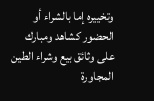وتخييره إما بالشراء أو الحضور كشاهد ومبارك على وثائق بيع وشراء الطين المجاورة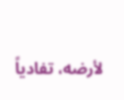لأرضه، تفادياً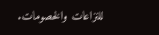للنزاعات والخصومات.